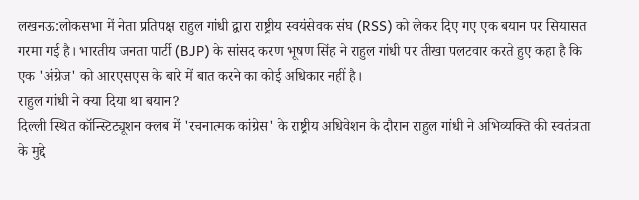लखनऊ:लोकसभा में नेता प्रतिपक्ष राहुल गांधी द्वारा राष्ट्रीय स्वयंसेवक संघ (RSS) को लेकर दिए गए एक बयान पर सियासत गरमा गई है। भारतीय जनता पार्टी (BJP) के सांसद करण भूषण सिंह ने राहुल गांधी पर तीखा पलटवार करते हुए कहा है कि एक 'अंग्रेज' को आरएसएस के बारे में बात करने का कोई अधिकार नहीं है।
राहुल गांधी ने क्या दिया था बयान?
दिल्ली स्थित कॉन्स्टिट्यूशन क्लब में 'रचनात्मक कांग्रेस' के राष्ट्रीय अधिवेशन के दौरान राहुल गांधी ने अभिव्यक्ति की स्वतंत्रता के मुद्दे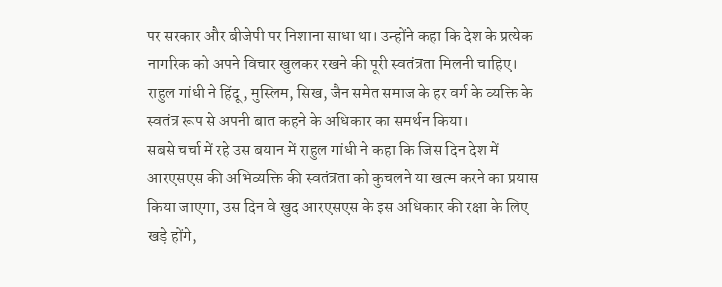पर सरकार और बीजेपी पर निशाना साधा था। उन्होंने कहा कि देश के प्रत्येक नागरिक को अपने विचार खुलकर रखने की पूरी स्वतंत्रता मिलनी चाहिए। राहुल गांधी ने हिंदू, मुस्लिम, सिख, जैन समेत समाज के हर वर्ग के व्यक्ति के स्वतंत्र रूप से अपनी बात कहने के अधिकार का समर्थन किया।
सबसे चर्चा में रहे उस बयान में राहुल गांधी ने कहा कि जिस दिन देश में आरएसएस की अभिव्यक्ति की स्वतंत्रता को कुचलने या खत्म करने का प्रयास किया जाएगा, उस दिन वे खुद आरएसएस के इस अधिकार की रक्षा के लिए खड़े होंगे,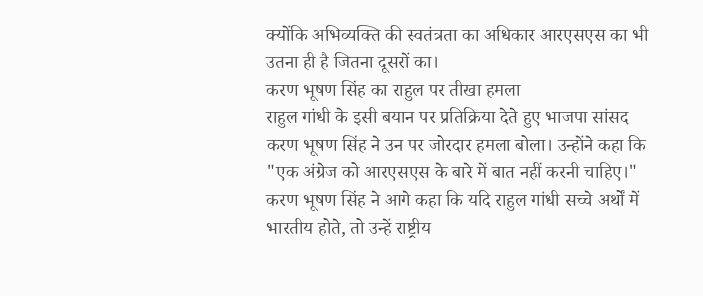क्योंकि अभिव्यक्ति की स्वतंत्रता का अधिकार आरएसएस का भी उतना ही है जितना दूसरों का।
करण भूषण सिंह का राहुल पर तीखा हमला
राहुल गांधी के इसी बयान पर प्रतिक्रिया देते हुए भाजपा सांसद करण भूषण सिंह ने उन पर जोरदार हमला बोला। उन्होंने कहा कि "एक अंग्रेज को आरएसएस के बारे में बात नहीं करनी चाहिए।" करण भूषण सिंह ने आगे कहा कि यदि राहुल गांधी सच्चे अर्थों में भारतीय होते, तो उन्हें राष्ट्रीय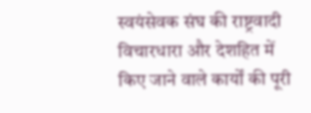स्वयंसेवक संघ की राष्ट्रवादी विचारधारा और देशहित में किए जाने वाले कार्यों की पूरी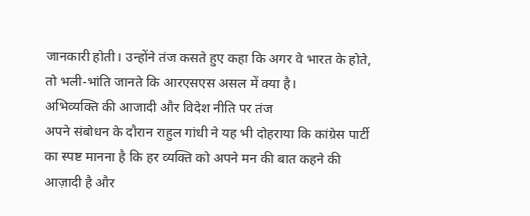जानकारी होती। उन्होंने तंज कसते हुए कहा कि अगर वे भारत के होते, तो भली-भांति जानते कि आरएसएस असल में क्या है।
अभिव्यक्ति की आजादी और विदेश नीति पर तंज
अपने संबोधन के दौरान राहुल गांधी ने यह भी दोहराया कि कांग्रेस पार्टी का स्पष्ट मानना है कि हर व्यक्ति को अपने मन की बात कहने की आज़ादी है और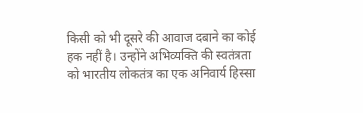किसी को भी दूसरे की आवाज दबाने का कोई हक नहीं है। उन्होंने अभिव्यक्ति की स्वतंत्रता को भारतीय लोकतंत्र का एक अनिवार्य हिस्सा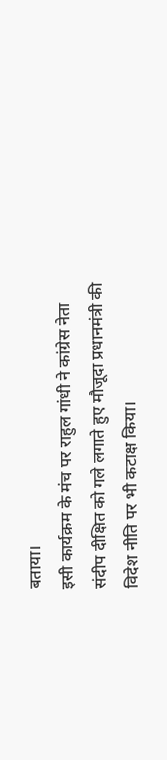बताया।
इसी कार्यक्रम के मंच पर राहुल गांधी ने कांग्रेस नेता संदीप दीक्षित को गले लगाते हुए मौजूदा प्रधानमंत्री की विदेश नीति पर भी कटाक्ष किया।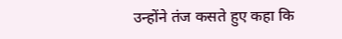उन्होंने तंज कसते हुए कहा कि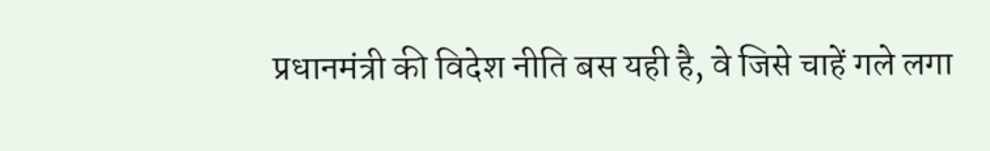प्रधानमंत्री की विदेश नीति बस यही है, वे जिसे चाहें गले लगा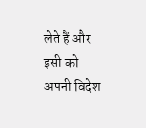लेते हैं और इसी को अपनी विदेश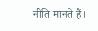नीति मानते हैं।